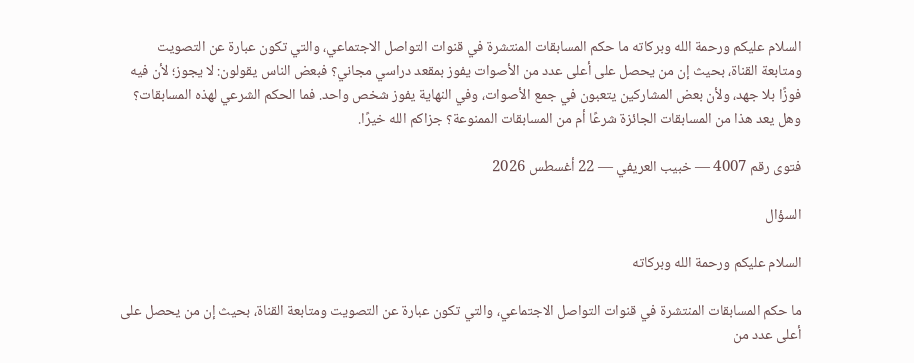السلام عليكم ورحمة الله وبركاته ما حكم المسابقات المنتشرة في قنوات التواصل الاجتماعي، والتي تكون عبارة عن التصويت ومتابعة القناة، بحيث إن من يحصل على أعلى عدد من الأصوات يفوز بمقعد دراسي مجاني؟ فبعض الناس يقولون: لا يجوز؛ لأن فيه فوزًا بلا جهد، ولأن بعض المشاركين يتعبون في جمع الأصوات، وفي النهاية يفوز شخص واحد. فما الحكم الشرعي لهذه المسابقات؟ وهل يعد هذا من المسابقات الجائزة شرعًا أم من المسابقات الممنوعة؟ جزاكم الله خيرًا.

فتوى رقم 4007 — خبيب العريفي — 22 أغسطس 2026

السؤال

السلام عليكم ورحمة الله وبركاته

ما حكم المسابقات المنتشرة في قنوات التواصل الاجتماعي، والتي تكون عبارة عن التصويت ومتابعة القناة، بحيث إن من يحصل على أعلى عدد من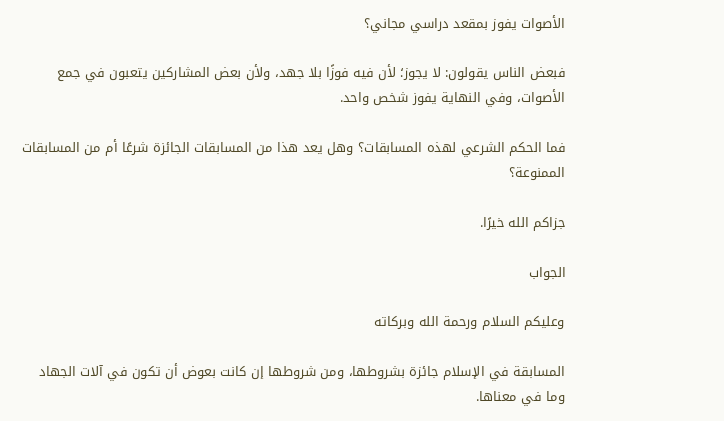الأصوات يفوز بمقعد دراسي مجاني؟

فبعض الناس يقولون: لا يجوز؛ لأن فيه فوزًا بلا جهد، ولأن بعض المشاركين يتعبون في جمع الأصوات، وفي النهاية يفوز شخص واحد.

فما الحكم الشرعي لهذه المسابقات؟ وهل يعد هذا من المسابقات الجائزة شرعًا أم من المسابقات الممنوعة؟

جزاكم الله خيرًا.

الجواب

وعليكم السلام ورحمة الله وبركاته

المسابقة في الإسلام جائزة بشروطها، ومن شروطها إن كانت بعوض أن تكون في آلات الجهاد وما في معناها.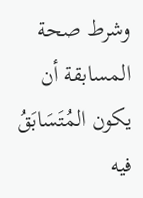وشرط صحة المسابقة أن يكون المُتَسَابَقُ فيه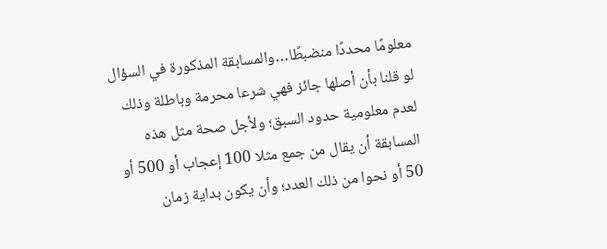معلومًا محددًا منضبطًا…والمسابقة المذكورة في السؤال لو قلنا بأن أصلها جائز فهي شرعا محرمة وباطلة وذلك لعدم معلومية حدود السبق؛ ولأجل صحة مثل هذه المسابقة أن يقال من جمع مثلا 100 إعجاب أو 500 أو 50 أو نحوا من ذلك العدد؛ وأن يكون بداية زمان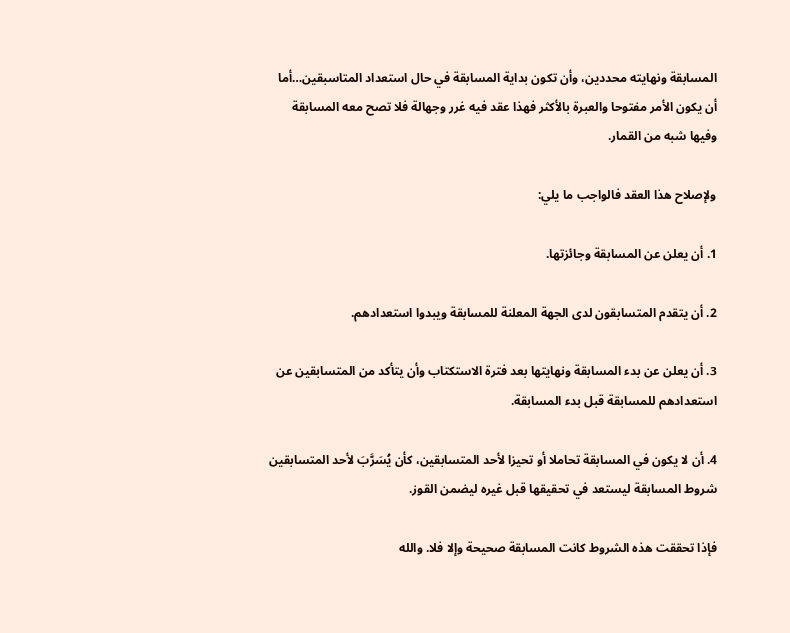المسابقة ونهايته محددين، وأن تكون بداية المسابقة في حال استعداد المتاسبقين…أما أن يكون الأمر مفتوحا والعبرة بالأكثر فهذا عقد فيه غرر وجهالة فلا تصح معه المسابقة وفيها شبه من القمار.

ولإصلاح هذا العقد فالواجب ما يلي:

1. أن يعلن عن المسابقة وجائزتها.

2. أن يتقدم المتسابقون لدى الجهة المعلنة للمسابقة ويبدوا استعدادهم.

3. أن يعلن عن بدء المسابقة ونهايتها بعد فترة الاستكتاب وأن يتأكد من المتسابقين عن استعدادهم للمسابقة قبل بدء المسابقة.

4. أن لا يكون في المسابقة تحاملا أو تحيزا لأحد المتسابقين، كأن يُسَرَّبَ لأحد المتسابقين شروط المسابقة ليستعد في تحقيقها قبل غيره ليضمن القوز.

فإذا تحققت هذه الشروط كانت المسابقة صحيحة وإلا فلا. والله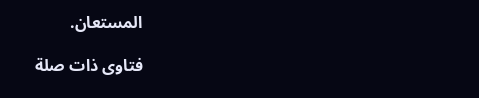المستعان.

فتاوى ذات صلة